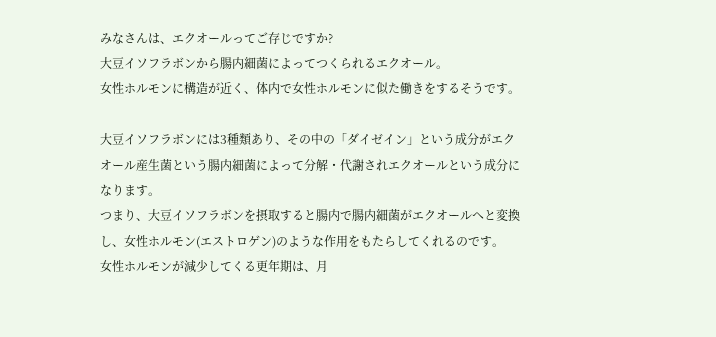みなさんは、エクオールってご存じですか?
大豆イソフラボンから腸内細菌によってつくられるエクオール。
女性ホルモンに構造が近く、体内で女性ホルモンに似た働きをするそうです。

大豆イソフラボンには3種類あり、その中の「ダイゼイン」という成分がエクオール産生菌という腸内細菌によって分解・代謝されエクオールという成分になります。
つまり、大豆イソフラボンを摂取すると腸内で腸内細菌がエクオールへと変換し、女性ホルモン(エストロゲン)のような作用をもたらしてくれるのです。
女性ホルモンが減少してくる更年期は、月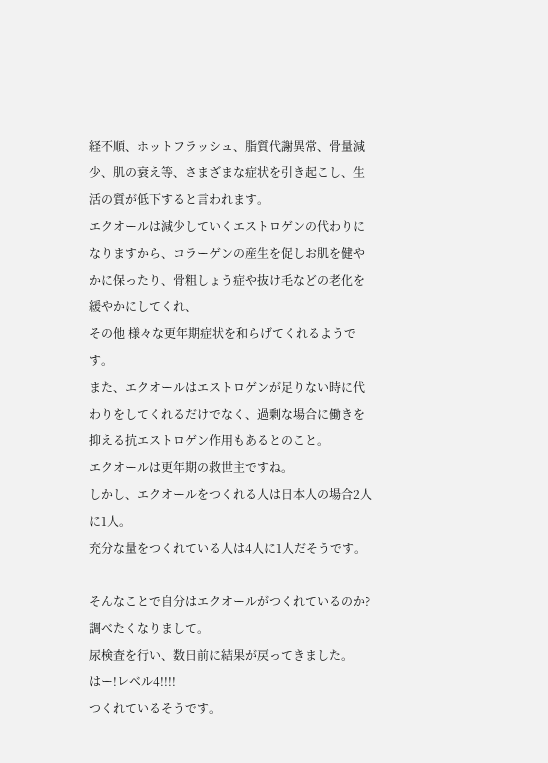経不順、ホットフラッシュ、脂質代謝異常、骨量減少、肌の衰え等、さまざまな症状を引き起こし、生活の質が低下すると言われます。
エクオールは減少していくエストロゲンの代わりになりますから、コラーゲンの産生を促しお肌を健やかに保ったり、骨粗しょう症や抜け毛などの老化を緩やかにしてくれ、
その他 様々な更年期症状を和らげてくれるようです。
また、エクオールはエストロゲンが足りない時に代わりをしてくれるだけでなく、過剰な場合に働きを抑える抗エストロゲン作用もあるとのこと。
エクオールは更年期の救世主ですね。
しかし、エクオールをつくれる人は日本人の場合2人に1人。
充分な量をつくれている人は4人に1人だそうです。

そんなことで自分はエクオールがつくれているのか?調べたくなりまして。
尿検査を行い、数日前に結果が戻ってきました。
はー!レベル4!!!!
つくれているそうです。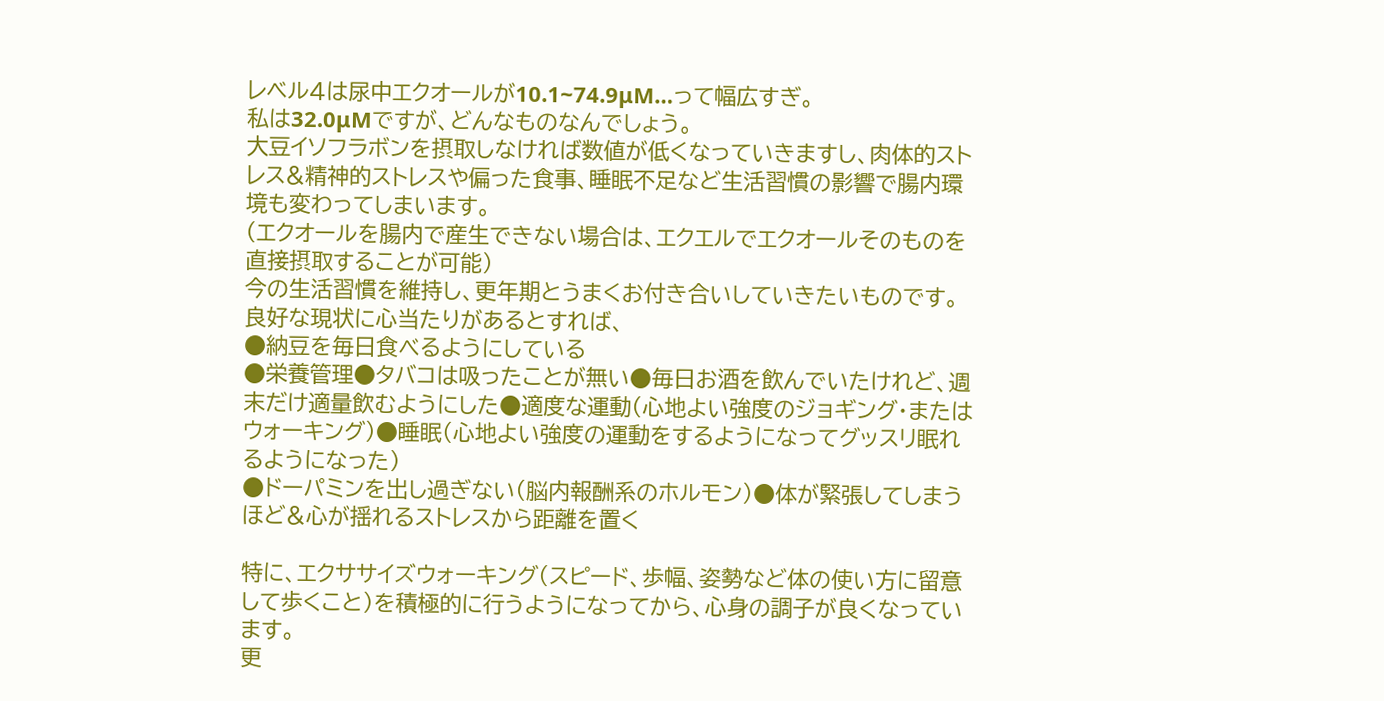レベル4は尿中エクオールが10.1~74.9μM…って幅広すぎ。
私は32.0μMですが、どんなものなんでしょう。
大豆イソフラボンを摂取しなければ数値が低くなっていきますし、肉体的ストレス&精神的ストレスや偏った食事、睡眠不足など生活習慣の影響で腸内環境も変わってしまいます。
(エクオールを腸内で産生できない場合は、エクエルでエクオールそのものを直接摂取することが可能)
今の生活習慣を維持し、更年期とうまくお付き合いしていきたいものです。
良好な現状に心当たりがあるとすれば、
●納豆を毎日食べるようにしている
●栄養管理●タバコは吸ったことが無い●毎日お酒を飲んでいたけれど、週末だけ適量飲むようにした●適度な運動(心地よい強度のジョギング・またはウォーキング)●睡眠(心地よい強度の運動をするようになってグッスリ眠れるようになった)
●ドーパミンを出し過ぎない(脳内報酬系のホルモン)●体が緊張してしまうほど&心が揺れるストレスから距離を置く

特に、エクササイズウォーキング(スピード、歩幅、姿勢など体の使い方に留意して歩くこと)を積極的に行うようになってから、心身の調子が良くなっています。
更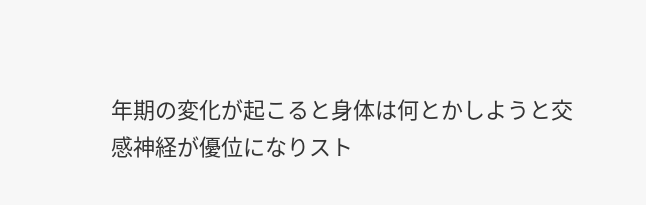年期の変化が起こると身体は何とかしようと交感神経が優位になりスト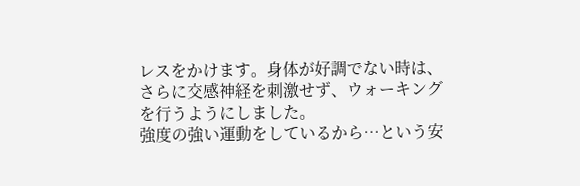レスをかけます。身体が好調でない時は、さらに交感神経を刺激せず、ウォーキングを行うようにしました。
強度の強い運動をしているから…という安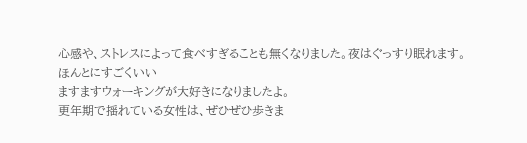心感や、ストレスによって食べすぎることも無くなりました。夜はぐっすり眠れます。
ほんとにすごくいい
ますますウォーキングが大好きになりましたよ。
更年期で揺れている女性は、ぜひぜひ歩きま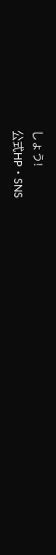しょう!
公式HP・SNS